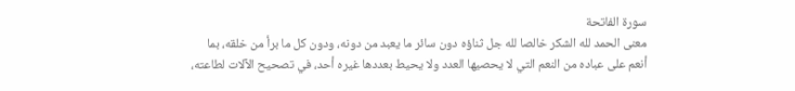سورة الفاتحة
معنى الحمد لله الشكر خالصا لله جل ثناؤه دون سائر ما يعبد من دونه، ودون كل ما برأ من خلقه، بما أنعم على عباده من النعم التي لا يحصيها العدد ولا يحيط بعددها غيره أحد، في تصحيح الآلات لطاعته،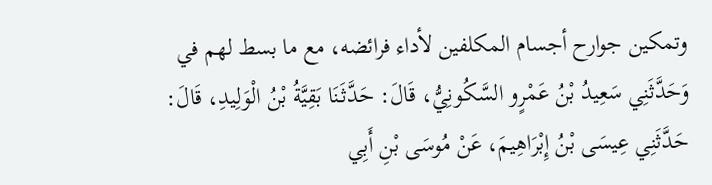وتمكين جوارح أجسام المكلفين لأداء فرائضه، مع ما بسط لهم في
وَحَدَّثَنِي سَعِيدُ بْنُ عَمْرٍو السَّكُونِيُّ، قَالَ: حَدَّثَنَا بَقِيَّةُ بْنُ الْوَلِيدِ، قَالَ: حَدَّثَنِي عِيسَى بْنُ إِبْرَاهِيمَ، عَنْ مُوسَى بْنِ أَبِي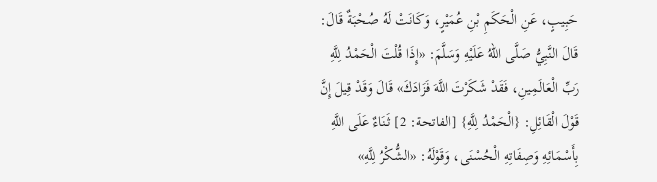حَبِيبٍ، عَنِ الْحَكَمِ بْنِ عُمَيْرٍ، وَكَانَتْ لَهُ صُحْبَةٌ قَالَ: قَالَ النَّبِيُّ صَلَّى اللهُ عَلَيْهِ وَسَلَّمَ: «إِذَا قُلْتَ الْحَمْدُ لِلَّهِ رَبِّ الْعَالَمِينِ، فَقَدْ شَكَرْتَ اللَّهَ فَزَادَكَ» قَالَ وَقَدْ قِيلَ إِنَّ قَوْلَ الْقَائِلِ: {الْحَمْدُ لِلَّهِ} [الفاتحة: 2] ثَنَاءٌ عَلَى اللَّهِ بِأَسْمَائِهِ وَصِفَاتِهِ الْحُسْنَى، وَقَوْلَهُ: «الشُّكْرُ لِلَّهِ»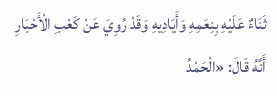ثَنَاءٌ عَلَيْهِ بِنِعَمِهِ وَأَيَادِيهِ وَقَدْ رُوِيَ عَنْ كَعْبِ الْأَحْبَارِ أَنَّهُ قَالَ: «الْحَمْدُ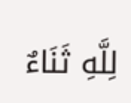لِلَّهِ ثَنَاءٌ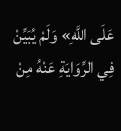عَلَى اللَّهِ» وَلَمْ يُبَيِّنْ فِي الرِّوَايَةِ عَنْهُ مِنْ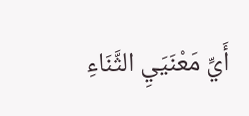أَيِّ مَعْنَيَيِ الثَّنَاءِ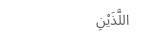اللَّذَيْنِ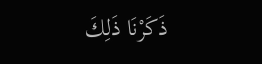ذَكَرْنَا ذَلِكَ